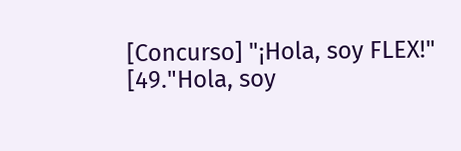[Concurso] "¡Hola, soy FLEX!"
[49."Hola, soy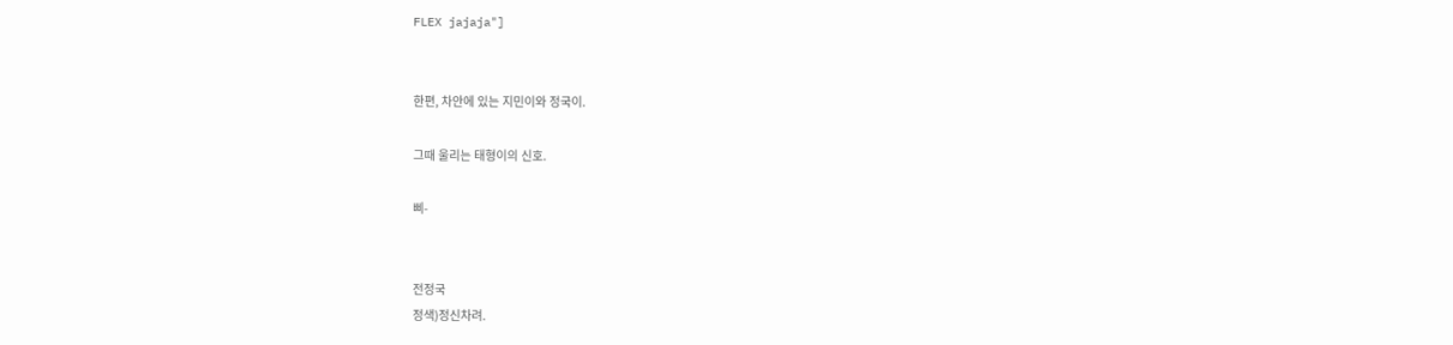FLEX jajaja"]


한편, 차안에 있는 지민이와 정국이.

그때 울리는 태형이의 신호.

삐-


전정국
정색)정신차려.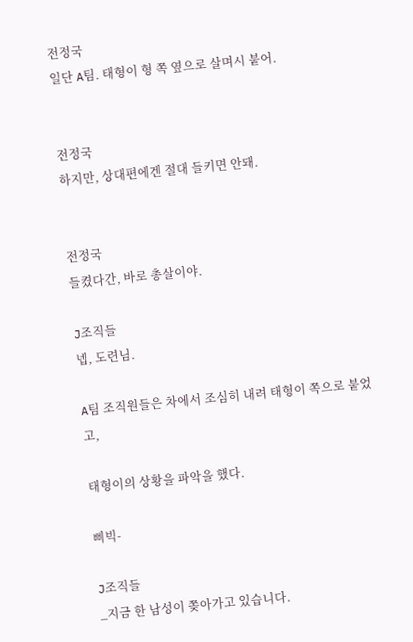전정국
일단 A팀. 태형이 형 쪽 옆으로 살며시 붙어.


전정국
하지만, 상대편에겐 절대 들키면 안돼.


전정국
들켰다간, 바로 총살이야.

J조직들
넵, 도련님.

A팀 조직원들은 차에서 조심히 내려 태형이 쪽으로 붙었고,

태형이의 상황을 파악을 했다.

삐빅-

J조직들
_지금 한 남성이 쫒아가고 있습니다.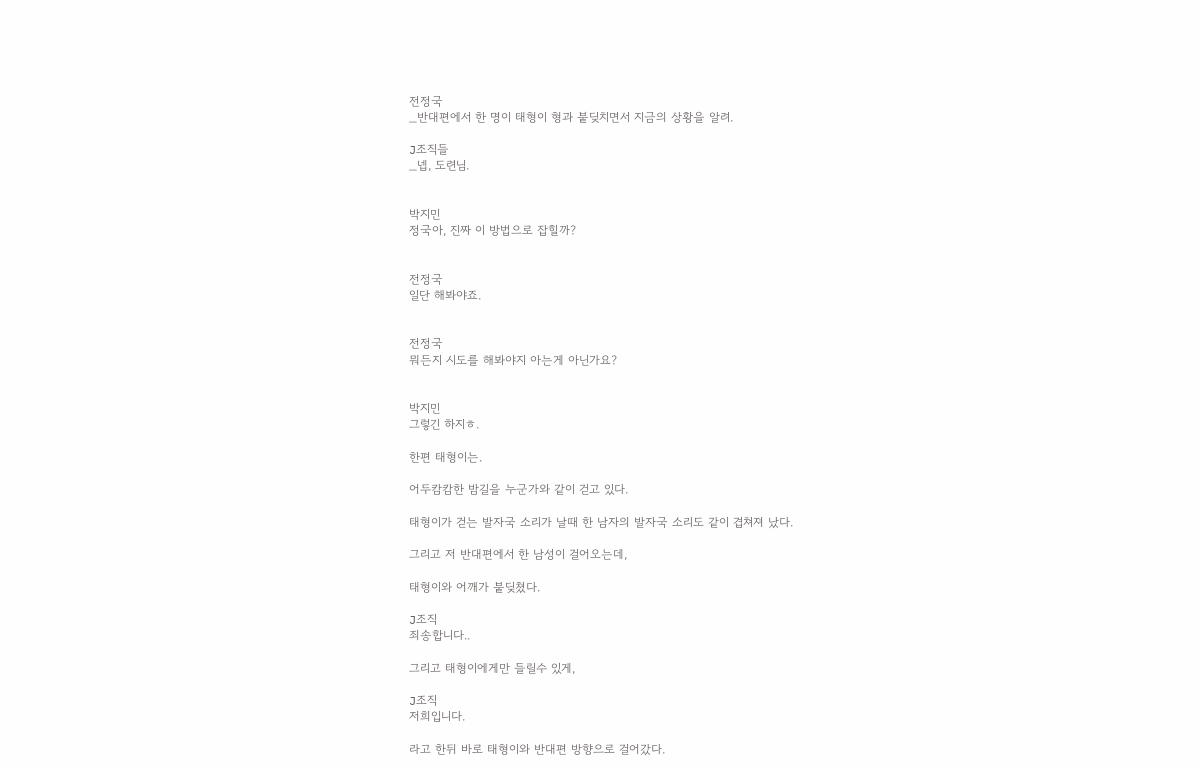전정국
_반대편에서 한 명이 태형이 형과 붙딪치면서 지금의 상황을 알려.

J조직들
_넵, 도련님.


박지민
정국아, 진짜 이 방법으로 잡힐까?


전정국
일단 해봐야죠.


전정국
뭐든지 시도를 해봐야지 아는게 아닌가요?


박지민
그렇긴 하지ㅎ.

한편 태형이는.

어두캄캄한 밤길을 누군가와 같이 걷고 있다.

태형이가 걷는 발자국 소리가 날때 한 남자의 발자국 소리도 같이 겹쳐져 났다.

그리고 저 반대편에서 한 남성이 걸어오는데,

태형이와 어깨가 붙딪쳤다.

J조직
죄송합니다..

그리고 태형이에게만 들릴수 있게,

J조직
저희입니다.

라고 한뒤 바로 태형이와 반대편 방향으로 걸어갔다.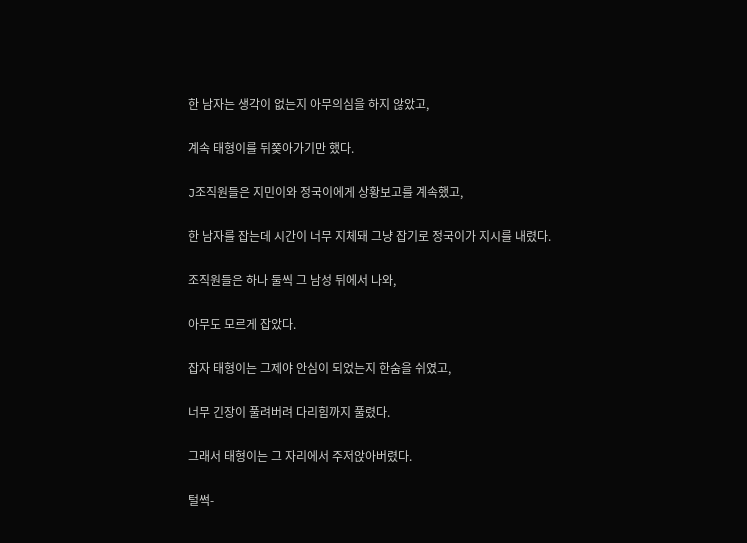한 남자는 생각이 없는지 아무의심을 하지 않았고,

계속 태형이를 뒤쫒아가기만 했다.

J조직원들은 지민이와 정국이에게 상황보고를 계속했고,

한 남자를 잡는데 시간이 너무 지체돼 그냥 잡기로 정국이가 지시를 내렸다.

조직원들은 하나 둘씩 그 남성 뒤에서 나와,

아무도 모르게 잡았다.

잡자 태형이는 그제야 안심이 되었는지 한숨을 쉬였고,

너무 긴장이 풀려버려 다리힘까지 풀렸다.

그래서 태형이는 그 자리에서 주저앉아버렸다.

털썩-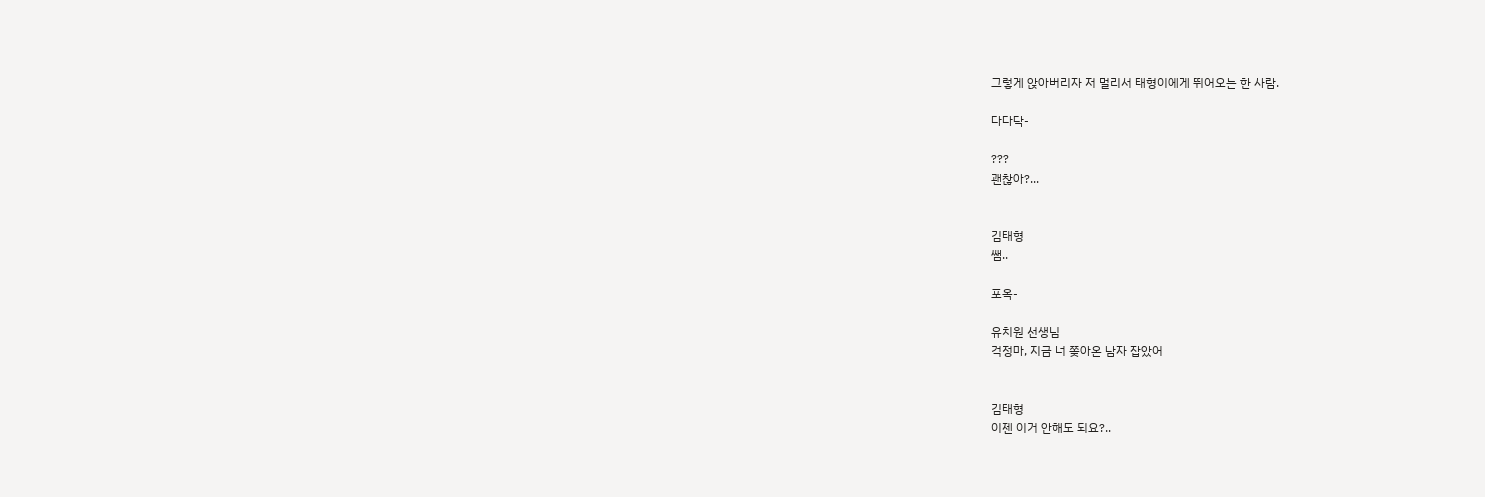그렇게 앉아버리자 저 멀리서 태형이에게 뛰어오는 한 사람.

다다닥-

???
괜찮아?...


김태형
쌤..

포옥-

유치원 선생님
걱정마, 지금 너 쫒아온 남자 잡았어


김태형
이젠 이거 안해도 되요?..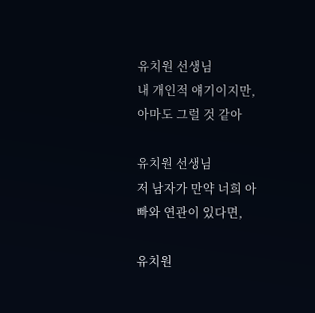유치원 선생님
내 개인적 얘기이지만, 아마도 그럴 것 같아

유치원 선생님
저 남자가 만약 너희 아빠와 연관이 있다면,

유치원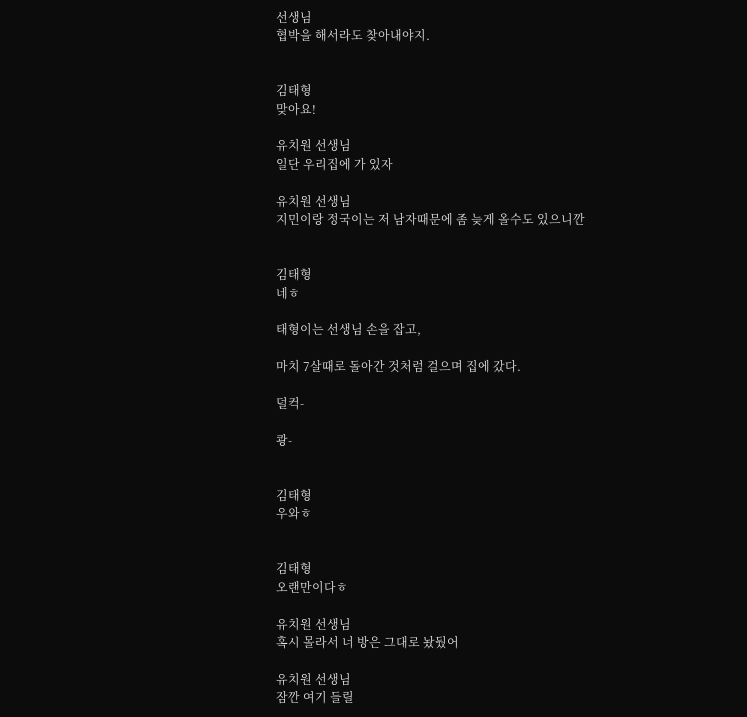선생님
협박을 해서라도 찾아내야지.


김태형
맞아요!

유치원 선생님
일단 우리집에 가 있자

유치원 선생님
지민이랑 정국이는 저 남자때문에 좀 늦게 올수도 있으니깐


김태형
네ㅎ

태형이는 선생님 손을 잡고,

마치 7살때로 돌아간 것처럼 걸으며 집에 갔다.

덜컥-

쾅-


김태형
우와ㅎ


김태형
오랜만이다ㅎ

유치원 선생님
혹시 몰라서 너 방은 그대로 놨뒀어

유치원 선생님
잠깐 여기 들릴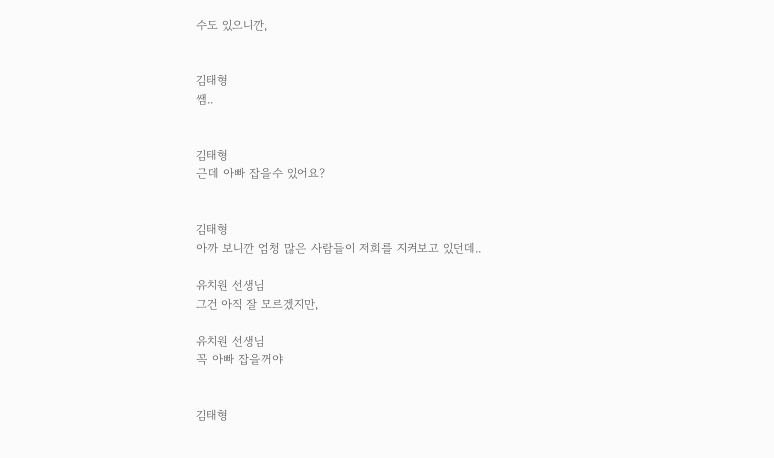수도 있으니깐,


김태형
쌤..


김태형
근데 아빠 잡을수 있어요?


김태형
아까 보니깐 엄청 많은 사람들이 저희를 지켜보고 있던데..

유치원 선생님
그건 아직 잘 모르겠지만,

유치원 선생님
꼭 아빠 잡을꺼야


김태형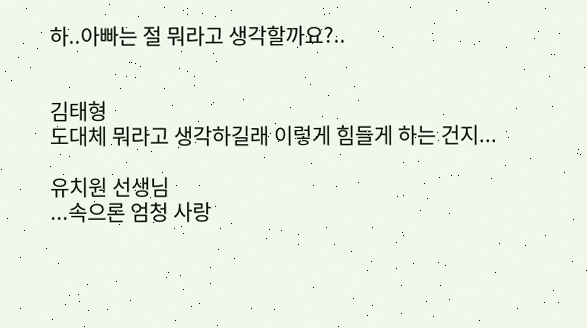하..아빠는 절 뭐라고 생각할까요?..


김태형
도대체 뭐라고 생각하길래 이렇게 힘들게 하는 건지...

유치원 선생님
...속으론 엄청 사랑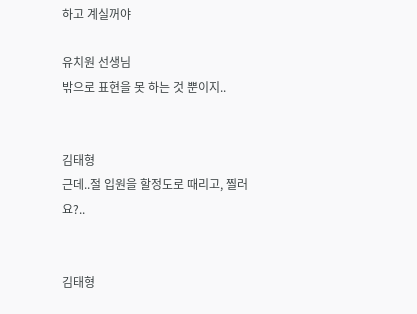하고 계실꺼야

유치원 선생님
밖으로 표현을 못 하는 것 뿐이지..


김태형
근데..절 입원을 할정도로 때리고, 찔러요?..


김태형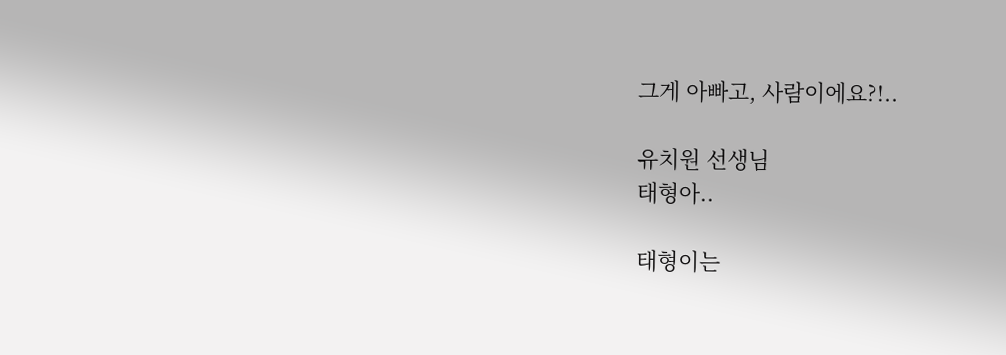그게 아빠고, 사람이에요?!..

유치원 선생님
태형아..

태형이는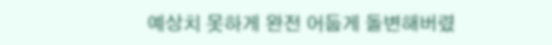예상치 못하게 완전 어둡게 돌변해버렸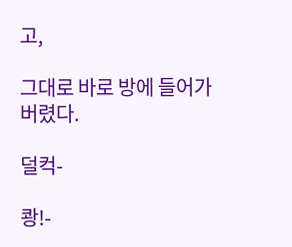고,

그대로 바로 방에 들어가버렸다.

덜컥-

쾅!-